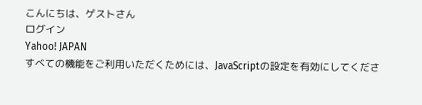こんにちは、ゲストさん
ログイン
Yahoo! JAPAN
すべての機能をご利用いただくためには、JavaScriptの設定を有効にしてくださ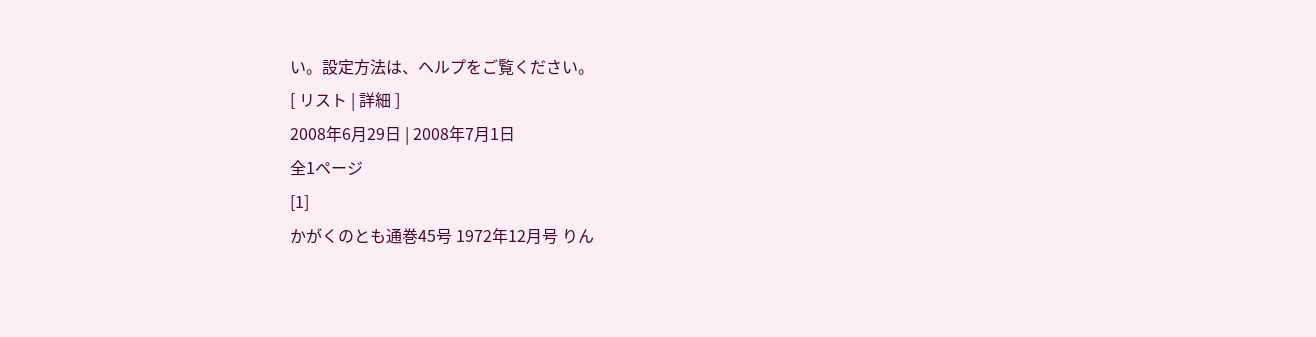い。設定方法は、ヘルプをご覧ください。
[ リスト | 詳細 ]
2008年6月29日 | 2008年7月1日
全1ページ
[1]
かがくのとも通巻45号 1972年12月号 りん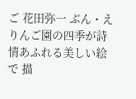ご 花田弥一 ぶん・え りんご園の四季が詩情あふれる美しい絵で 描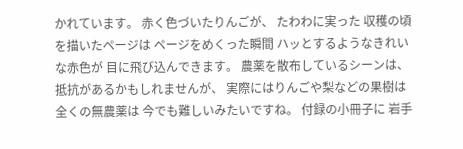かれています。 赤く色づいたりんごが、 たわわに実った 収穫の頃を描いたページは ページをめくった瞬間 ハッとするようなきれいな赤色が 目に飛び込んできます。 農薬を散布しているシーンは、 抵抗があるかもしれませんが、 実際にはりんごや梨などの果樹は 全くの無農薬は 今でも難しいみたいですね。 付録の小冊子に 岩手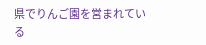県でりんご園を営まれている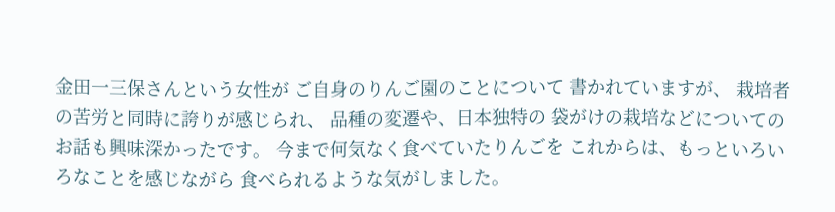金田一三保さんという女性が ご自身のりんご園のことについて 書かれていますが、 栽培者の苦労と同時に誇りが感じられ、 品種の変遷や、日本独特の 袋がけの栽培などについての お話も興味深かったです。 今まで何気なく食べていたりんごを これからは、もっといろいろなことを感じながら 食べられるような気がしました。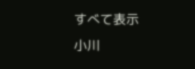すべて表示
小川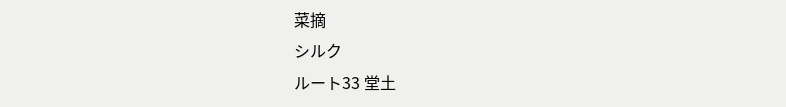菜摘
シルク
ルート33 堂土